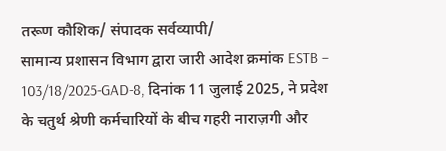तरूण कौशिक/ संपादक सर्वव्यापी/
सामान्य प्रशासन विभाग द्वारा जारी आदेश क्रमांक ESTB – 103/18/2025-GAD-8, दिनांक 11 जुलाई 2025, ने प्रदेश के चतुर्थ श्रेणी कर्मचारियों के बीच गहरी नाराज़गी और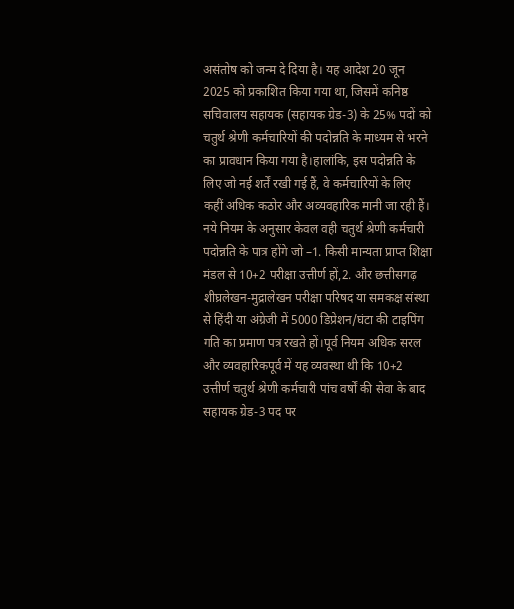असंतोष को जन्म दे दिया है। यह आदेश 20 जून 2025 को प्रकाशित किया गया था, जिसमें कनिष्ठ सचिवालय सहायक (सहायक ग्रेड-3) के 25% पदों को चतुर्थ श्रेणी कर्मचारियों की पदोन्नति के माध्यम से भरने का प्रावधान किया गया है।हालांकि, इस पदोन्नति के लिए जो नई शर्तें रखी गई हैं, वे कर्मचारियों के लिए कहीं अधिक कठोर और अव्यवहारिक मानी जा रही हैं। नये नियम के अनुसार केवल वही चतुर्थ श्रेणी कर्मचारी पदोन्नति के पात्र होंगे जो –1. किसी मान्यता प्राप्त शिक्षा मंडल से 10+2 परीक्षा उत्तीर्ण हों,2. और छत्तीसगढ़ शीघ्रलेखन-मुद्रालेखन परीक्षा परिषद या समकक्ष संस्था से हिंदी या अंग्रेजी में 5000 डिप्रेशन/घंटा की टाइपिंग गति का प्रमाण पत्र रखते हों।पूर्व नियम अधिक सरल और व्यवहारिकपूर्व में यह व्यवस्था थी कि 10+2 उत्तीर्ण चतुर्थ श्रेणी कर्मचारी पांच वर्षों की सेवा के बाद सहायक ग्रेड-3 पद पर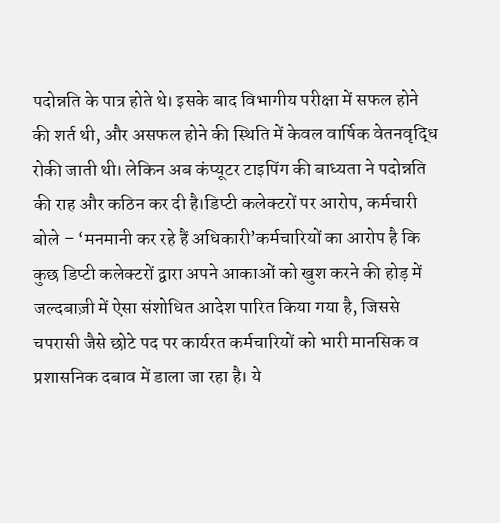पदोन्नति के पात्र होते थे। इसके बाद विभागीय परीक्षा में सफल होने की शर्त थी, और असफल होने की स्थिति में केवल वार्षिक वेतनवृद्धि रोकी जाती थी। लेकिन अब कंप्यूटर टाइपिंग की बाध्यता ने पदोन्नति की राह और कठिन कर दी है।डिप्टी कलेक्टरों पर आरोप, कर्मचारी बोले – ‘मनमानी कर रहे हैं अधिकारी’कर्मचारियों का आरोप है कि कुछ डिप्टी कलेक्टरों द्वारा अपने आकाओं को खुश करने की होड़ में जल्दबाज़ी में ऐसा संशोधित आदेश पारित किया गया है, जिससे चपरासी जैसे छोटे पद पर कार्यरत कर्मचारियों को भारी मानसिक व प्रशासनिक दबाव में डाला जा रहा है। ये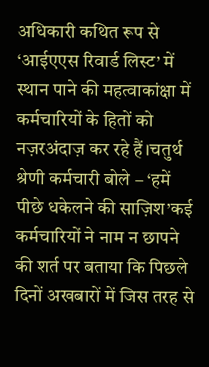अधिकारी कथित रूप से ‘आईएएस रिवार्ड लिस्ट’ में स्थान पाने की महत्वाकांक्षा में कर्मचारियों के हितों को नज़रअंदाज़ कर रहे हैं।चतुर्थ श्रेणी कर्मचारी बोले – ‘हमें पीछे धकेलने की साज़िश’कई कर्मचारियों ने नाम न छापने की शर्त पर बताया कि पिछले दिनों अखबारों में जिस तरह से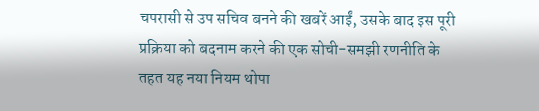चपरासी से उप सचिव बनने की खबरें आईं, उसके बाद इस पूरी प्रक्रिया को बदनाम करने की एक सोची-समझी रणनीति के तहत यह नया नियम थोपा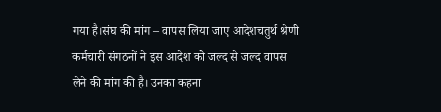गया है।संघ की मांग – वापस लिया जाए आदेशचतुर्थ श्रेणी कर्मचारी संगठनों ने इस आदेश को जल्द से जल्द वापस लेने की मांग की है। उनका कहना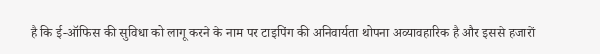है कि ई-ऑफिस की सुविधा को लागू करने के नाम पर टाइपिंग की अनिवार्यता थोपना अव्यावहारिक है और इससे हजारों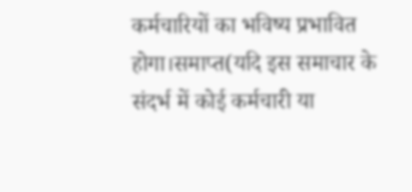कर्मचारियों का भविष्य प्रभावित होगा।समाप्त(यदि इस समाचार के संदर्भ में कोई कर्मचारी या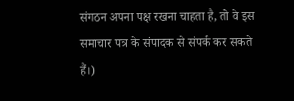संगठन अपना पक्ष रखना चाहता है, तो वे इस समाचार पत्र के संपादक से संपर्क कर सकते हैं।)